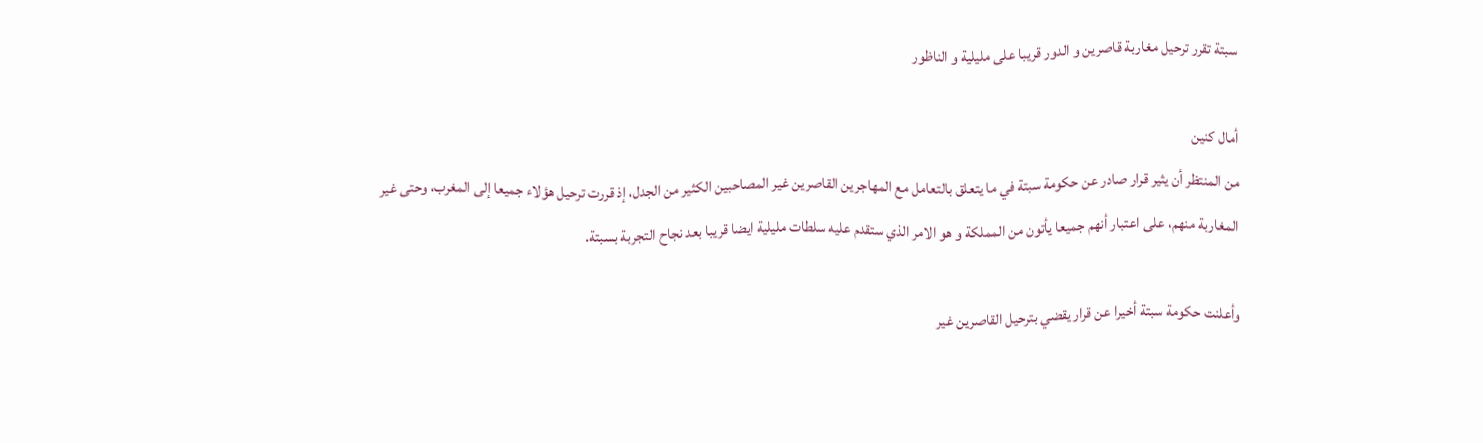سبتة تقرر ترحيل مغاربة قاصرين و الدور قريبا على مليلية و الناظور

أمال كنين
من المنتظر أن يثير قرار صادر عن حكومة سبتة في ما يتعلق بالتعامل مع المهاجرين القاصرين غير المصاحبين الكثير من الجدل، إذ قررت ترحيل هؤلاء جميعا إلى المغرب، وحتى غير المغاربة منهم، على اعتبار أنهم جميعا يأتون من المملكة و هو الامر الذي ستقدم عليه سلطات مليلية ايضا قريبا بعد نجاح التجربة بسبتة.

وأعلنت حكومة سبتة أخيرا عن قرار يقضي بترحيل القاصرين غير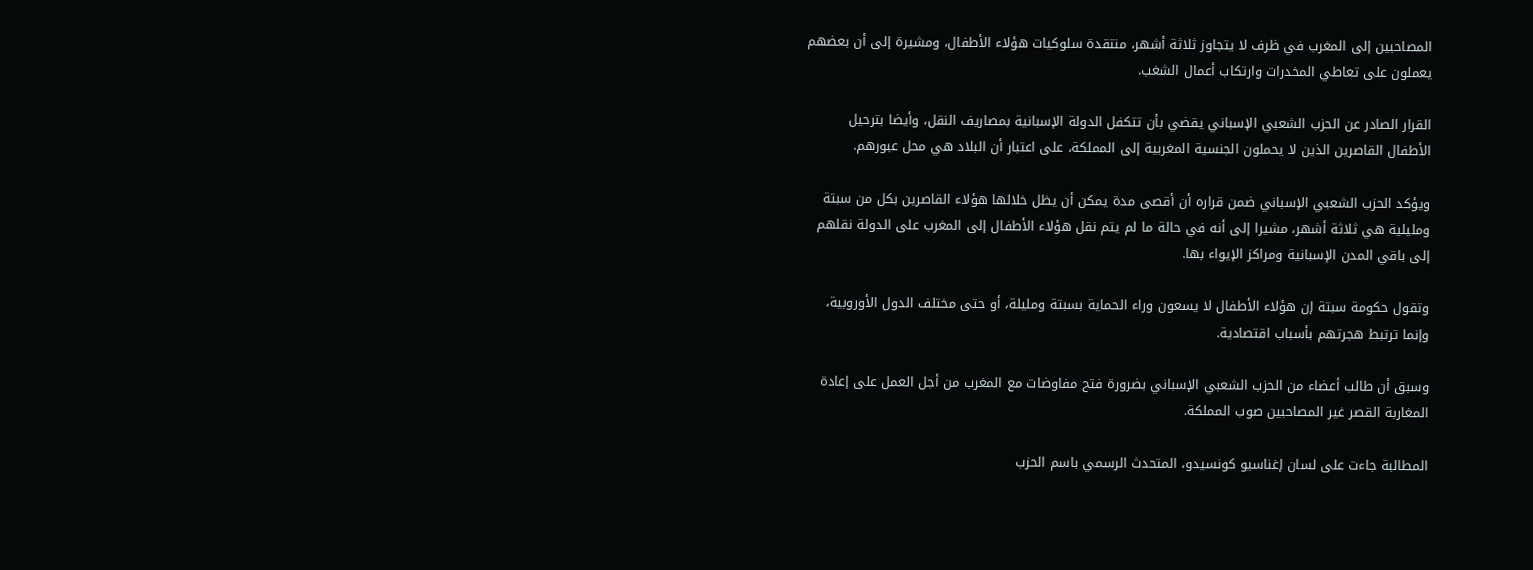المصاحبين إلى المغرب في ظرف لا يتجاوز ثلاثة أشهر، منتقدة سلوكيات هؤلاء الأطفال، ومشيرة إلى أن بعضهم يعملون على تعاطي المخدرات وارتكاب أعمال الشغب.

القرار الصادر عن الحزب الشعبي الإسباني يقضي بأن تتكفل الدولة الإسبانية بمصاريف النقل، وأيضا بترحيل الأطفال القاصرين الذين لا يحملون الجنسية المغربية إلى المملكة، على اعتبار أن البلاد هي محل عبورهم.

ويؤكد الحزب الشعبي الإسباني ضمن قراره أن أقصى مدة يمكن أن يظل خلالها هؤلاء القاصرين بكل من سبتة ومليلية هي ثلاثة أشهر، مشيرا إلى أنه في حالة ما لم يتم نقل هؤلاء الأطفال إلى المغرب على الدولة نقلهم إلى باقي المدن الإسبانية ومراكز الإيواء بها.

وتقول حكومة سبتة إن هؤلاء الأطفال لا يسعون وراء الحماية بسبتة ومليلة، أو حتى مختلف الدول الأوروبية، وإنما ترتبط هجرتهم بأسباب اقتصادية.

وسبق أن طالب أعضاء من الحزب الشعبي الإسباني بضرورة فتح مفاوضات مع المغرب من أجل العمل على إعادة المغاربة القصر غير المصاحبين صوب المملكة.

المطالبة جاءت على لسان إغناسيو كونسيدو، المتحدث الرسمي باسم الحزب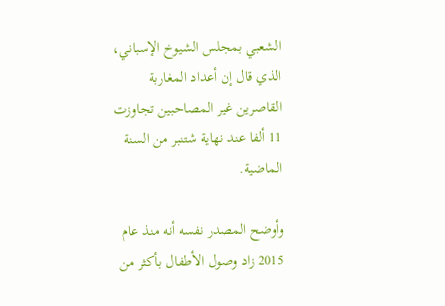الشعبي بمجلس الشيوخ الإسباني، الذي قال إن أعداد المغاربة القاصرين غير المصاحبين تجاوزت 11 ألفا عند نهاية شتنبر من السنة الماضية.

وأوضح المصدر نفسه أنه منذ عام 2015 زاد وصول الأطفال بأكثر من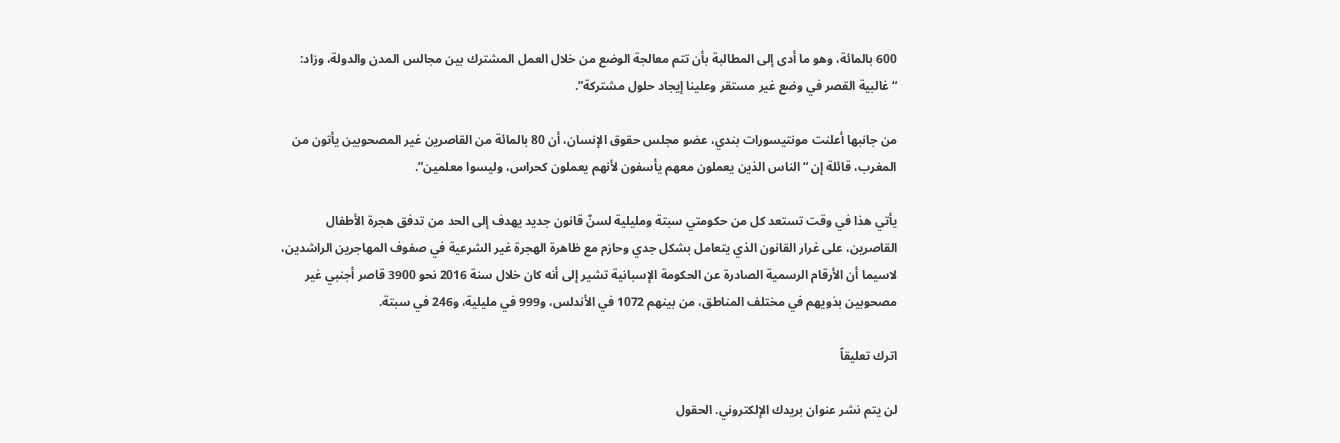600 بالمائة، وهو ما أدى إلى المطالبة بأن تتم معالجة الوضع من خلال العمل المشترك بين مجالس المدن والدولة، وزاد: “غالبية القصر في وضع غير مستقر وعلينا إيجاد حلول مشتركة”.

من جانبها أعلنت مونتيسورات بندي، عضو مجلس حقوق الإنسان، أن 80 بالمائة من القاصرين غير المصحوبين يأتون من المغرب، قائلة إن “الناس الذين يعملون معهم يأسفون لأنهم يعملون كحراس، وليسوا معلمين”.

يأتي هذا في وقت تستعد كل من حكومتي سبتة ومليلية لسنّ قانون جديد يهدف إلى الحد من تدفق هجرة الأطفال القاصرين، على غرار القانون الذي يتعامل بشكل جدي وحازم مع ظاهرة الهجرة غير الشرعية في صفوف المهاجرين الراشدين، لاسيما أن الأرقام الرسمية الصادرة عن الحكومة الإسبانية تشير إلى أنه كان خلال سنة 2016 نحو 3900 قاصر أجنبي غير مصحوبين بذويهم في مختلف المناطق، من بينهم 1072 في الأندلس، و999 في مليلية، و246 في سبتة.

اترك تعليقاً

لن يتم نشر عنوان بريدك الإلكتروني. الحقول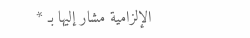الإلزامية مشار إليها بـ *